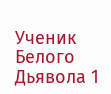Ученик Белого Дьявола 1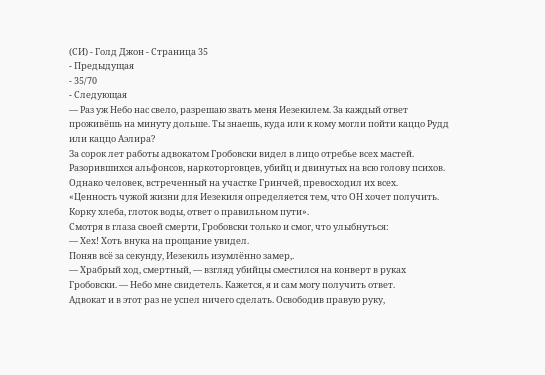(СИ) - Голд Джон - Страница 35
- Предыдущая
- 35/70
- Следующая
— Раз уж Небо нас свело, разрешаю звать меня Иезекилем. За каждый ответ проживёшь на минуту дольше. Ты знаешь, куда или к кому могли пойти каццо Рудд или каццо Аэлира?
За сорок лет работы адвокатом Гробовски видел в лицо отребье всех мастей. Разорившихся альфонсов, наркоторговцев, убийц и двинутых на всю голову психов. Однако человек, встреченный на участке Гринчей, превосходил их всех.
«Ценность чужой жизни для Иезекиля определяется тем, что ОН хочет получить. Корку хлеба, глоток воды, ответ о правильном пути».
Смотря в глаза своей смерти, Гробовски только и смог, что улыбнуться:
— Хех! Хоть внука на прощание увидел.
Поняв всё за секунду, Иезекиль изумлённо замер,.
— Храбрый ход, смертный, — взгляд убийцы сместился на конверт в руках Гробовски. — Небо мне свидетель. Кажется, я и сам могу получить ответ.
Адвокат и в этот раз не успел ничего сделать. Освободив правую руку,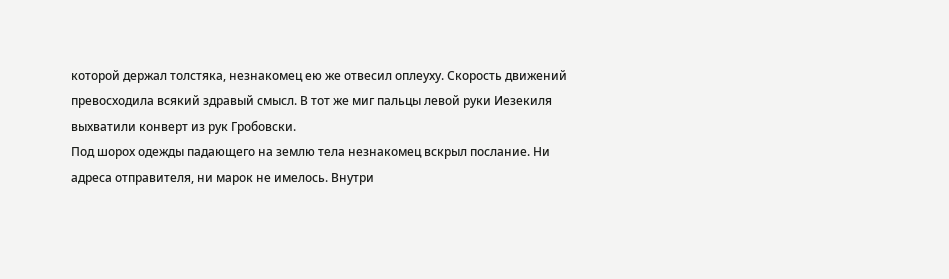которой держал толстяка, незнакомец ею же отвесил оплеуху. Скорость движений превосходила всякий здравый смысл. В тот же миг пальцы левой руки Иезекиля выхватили конверт из рук Гробовски.
Под шорох одежды падающего на землю тела незнакомец вскрыл послание. Ни адреса отправителя, ни марок не имелось. Внутри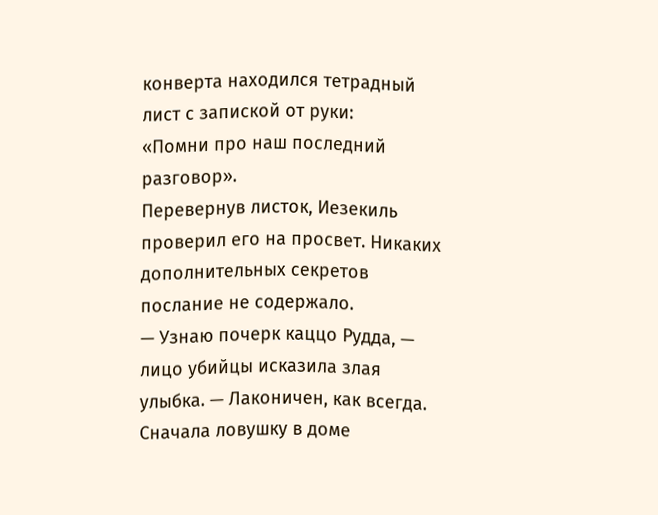конверта находился тетрадный лист с запиской от руки:
«Помни про наш последний разговор».
Перевернув листок, Иезекиль проверил его на просвет. Никаких дополнительных секретов послание не содержало.
— Узнаю почерк каццо Рудда, — лицо убийцы исказила злая улыбка. — Лаконичен, как всегда. Сначала ловушку в доме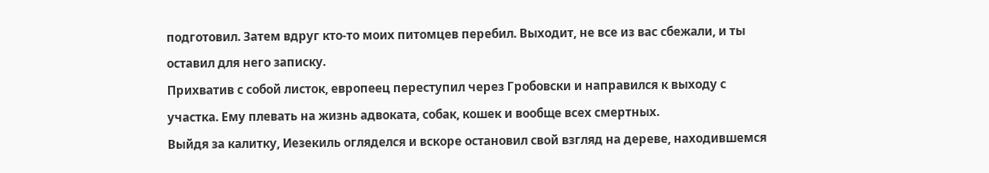подготовил. Затем вдруг кто-то моих питомцев перебил. Выходит, не все из вас сбежали, и ты оставил для него записку.
Прихватив с собой листок, европеец переступил через Гробовски и направился к выходу с участка. Ему плевать на жизнь адвоката, собак, кошек и вообще всех смертных.
Выйдя за калитку, Иезекиль огляделся и вскоре остановил свой взгляд на дереве, находившемся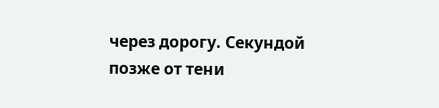через дорогу. Секундой позже от тени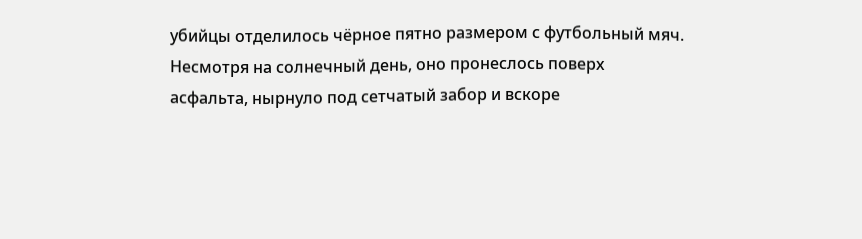убийцы отделилось чёрное пятно размером с футбольный мяч.
Несмотря на солнечный день, оно пронеслось поверх асфальта, нырнуло под сетчатый забор и вскоре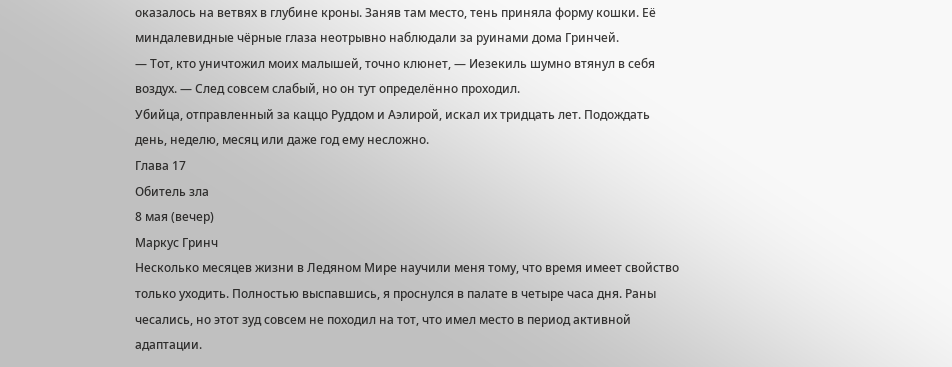оказалось на ветвях в глубине кроны. Заняв там место, тень приняла форму кошки. Её миндалевидные чёрные глаза неотрывно наблюдали за руинами дома Гринчей.
— Тот, кто уничтожил моих малышей, точно клюнет, — Иезекиль шумно втянул в себя воздух. — След совсем слабый, но он тут определённо проходил.
Убийца, отправленный за каццо Руддом и Аэлирой, искал их тридцать лет. Подождать день, неделю, месяц или даже год ему несложно.
Глава 17
Обитель зла
8 мая (вечер)
Маркус Гринч
Несколько месяцев жизни в Ледяном Мире научили меня тому, что время имеет свойство только уходить. Полностью выспавшись, я проснулся в палате в четыре часа дня. Раны чесались, но этот зуд совсем не походил на тот, что имел место в период активной адаптации.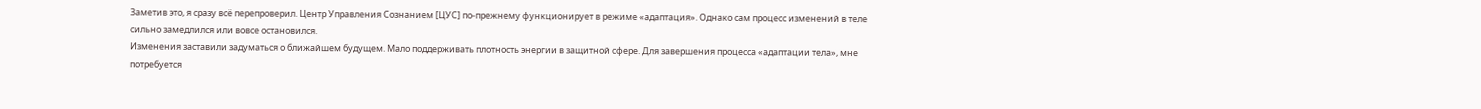Заметив это, я сразу всё перепроверил. Центр Управления Сознанием [ЦУС] по-прежнему функционирует в режиме «адаптация». Однако сам процесс изменений в теле сильно замедлился или вовсе остановился.
Изменения заставили задуматься о ближайшем будущем. Мало поддерживать плотность энергии в защитной сфере. Для завершения процесса «адаптации тела», мне потребуется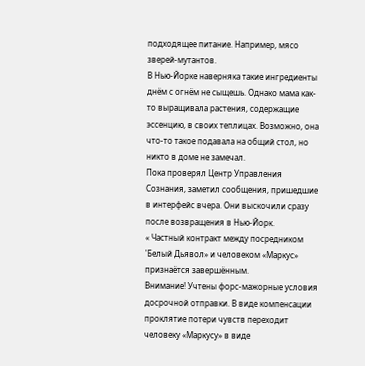подходящее питание. Например, мясо зверей-мутантов.
В Нью-Йорке наверняка такие ингредиенты днём с огнём не сыщешь. Однако мама как-то выращивала растения, содержащие эссенцию, в своих теплицах. Возможно, она что-то такое подавала на общий стол, но никто в доме не замечал.
Пока проверял Центр Управления Сознания, заметил сообщения, пришедшие в интерфейс вчера. Они выскочили сразу после возвращения в Нью-Йорк.
« Частный контракт между посредником 'Белый Дьявол» и человеком «Маркус» признаётся завершённым.
Внимание! Учтены форс-мажорные условия досрочной отправки. В виде компенсации проклятие потери чувств переходит человеку «Маркусу» в виде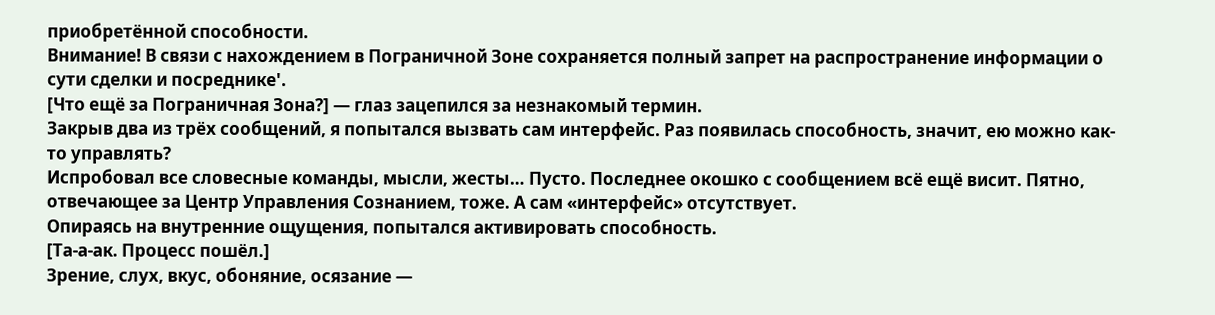приобретённой способности.
Внимание! В связи с нахождением в Пограничной Зоне сохраняется полный запрет на распространение информации о сути сделки и посреднике'.
[Что ещё за Пограничная Зона?] — глаз зацепился за незнакомый термин.
Закрыв два из трёх сообщений, я попытался вызвать сам интерфейс. Раз появилась способность, значит, ею можно как-то управлять?
Испробовал все словесные команды, мысли, жесты… Пусто. Последнее окошко с сообщением всё ещё висит. Пятно, отвечающее за Центр Управления Сознанием, тоже. А сам «интерфейс» отсутствует.
Опираясь на внутренние ощущения, попытался активировать способность.
[Та-а-ак. Процесс пошёл.]
Зрение, слух, вкус, обоняние, осязание —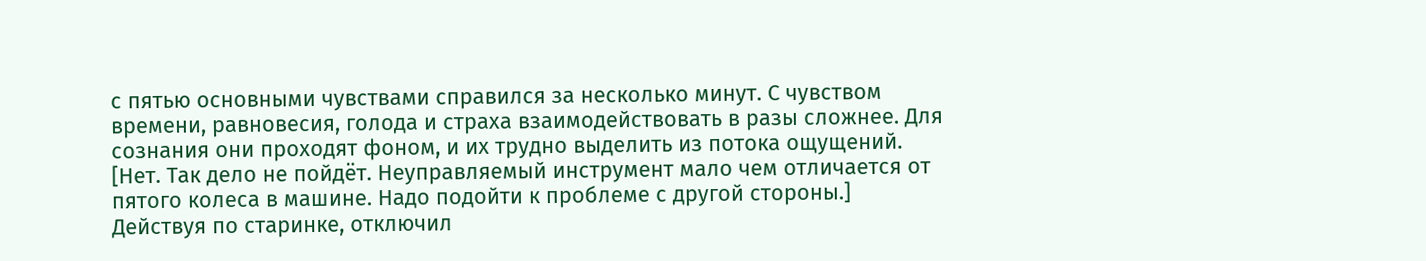с пятью основными чувствами справился за несколько минут. С чувством времени, равновесия, голода и страха взаимодействовать в разы сложнее. Для сознания они проходят фоном, и их трудно выделить из потока ощущений.
[Нет. Так дело не пойдёт. Неуправляемый инструмент мало чем отличается от пятого колеса в машине. Надо подойти к проблеме с другой стороны.]
Действуя по старинке, отключил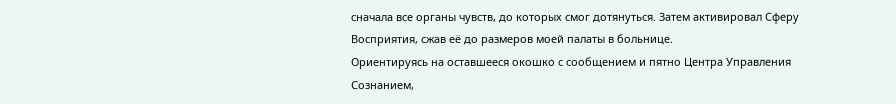сначала все органы чувств, до которых смог дотянуться. Затем активировал Сферу Восприятия, сжав её до размеров моей палаты в больнице.
Ориентируясь на оставшееся окошко с сообщением и пятно Центра Управления Сознанием,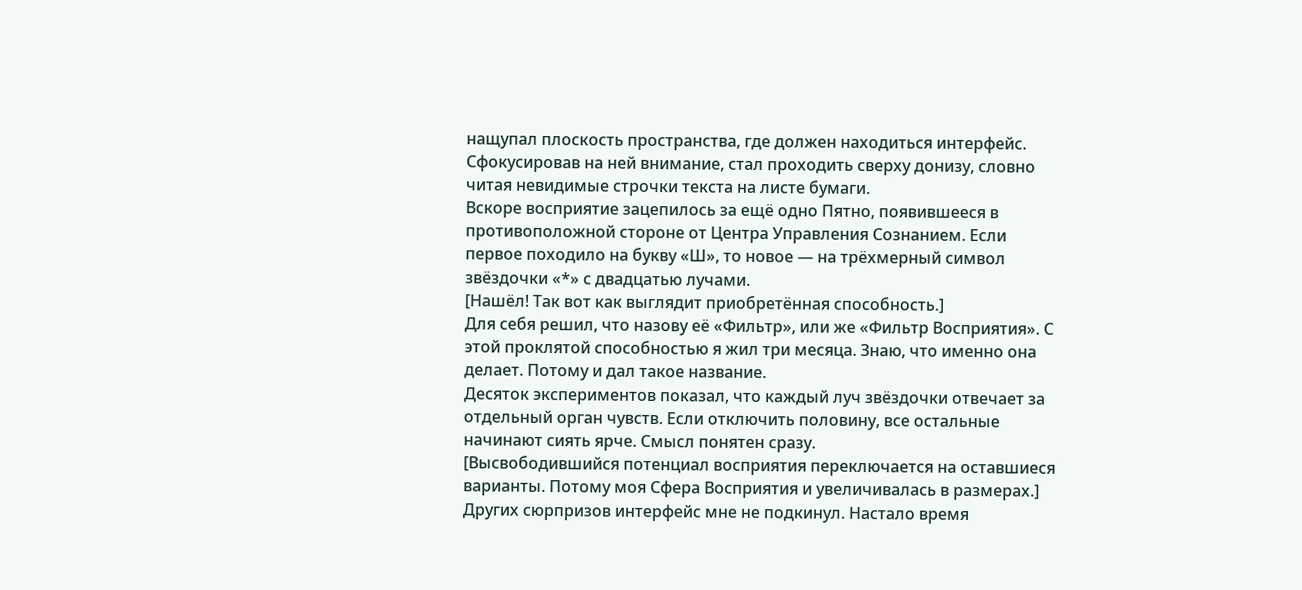нащупал плоскость пространства, где должен находиться интерфейс. Сфокусировав на ней внимание, стал проходить сверху донизу, словно читая невидимые строчки текста на листе бумаги.
Вскоре восприятие зацепилось за ещё одно Пятно, появившееся в противоположной стороне от Центра Управления Сознанием. Если первое походило на букву «Ш», то новое — на трёхмерный символ звёздочки «*» с двадцатью лучами.
[Нашёл! Так вот как выглядит приобретённая способность.]
Для себя решил, что назову её «Фильтр», или же «Фильтр Восприятия». С этой проклятой способностью я жил три месяца. Знаю, что именно она делает. Потому и дал такое название.
Десяток экспериментов показал, что каждый луч звёздочки отвечает за отдельный орган чувств. Если отключить половину, все остальные начинают сиять ярче. Смысл понятен сразу.
[Высвободившийся потенциал восприятия переключается на оставшиеся варианты. Потому моя Сфера Восприятия и увеличивалась в размерах.]
Других сюрпризов интерфейс мне не подкинул. Настало время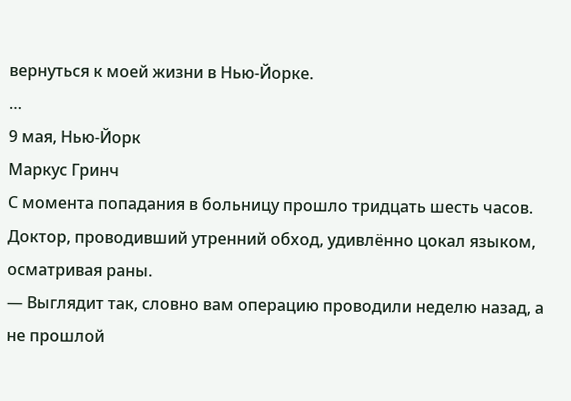вернуться к моей жизни в Нью-Йорке.
…
9 мая, Нью-Йорк
Маркус Гринч
С момента попадания в больницу прошло тридцать шесть часов. Доктор, проводивший утренний обход, удивлённо цокал языком, осматривая раны.
— Выглядит так, словно вам операцию проводили неделю назад, а не прошлой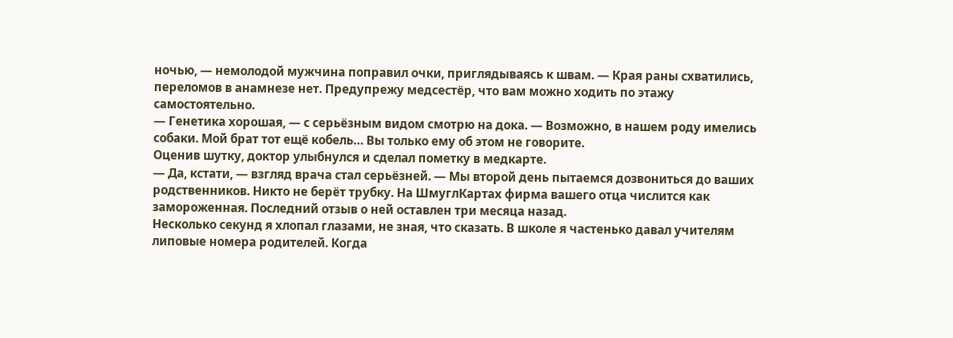ночью, — немолодой мужчина поправил очки, приглядываясь к швам. — Края раны схватились, переломов в анамнезе нет. Предупрежу медсестёр, что вам можно ходить по этажу самостоятельно.
— Генетика хорошая, — с серьёзным видом смотрю на дока. — Возможно, в нашем роду имелись собаки. Мой брат тот ещё кобель… Вы только ему об этом не говорите.
Оценив шутку, доктор улыбнулся и сделал пометку в медкарте.
— Да, кстати, — взгляд врача стал серьёзней. — Мы второй день пытаемся дозвониться до ваших родственников. Никто не берёт трубку. На ШмуглКартах фирма вашего отца числится как замороженная. Последний отзыв о ней оставлен три месяца назад.
Несколько секунд я хлопал глазами, не зная, что сказать. В школе я частенько давал учителям липовые номера родителей. Когда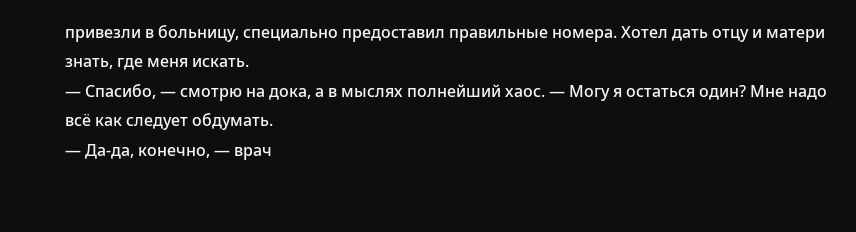привезли в больницу, специально предоставил правильные номера. Хотел дать отцу и матери знать, где меня искать.
— Спасибо, — смотрю на дока, а в мыслях полнейший хаос. — Могу я остаться один? Мне надо всё как следует обдумать.
— Да-да, конечно, — врач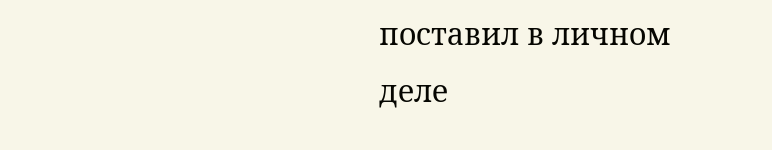поставил в личном деле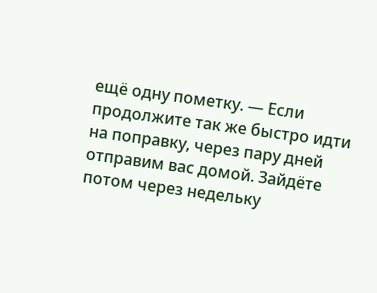ещё одну пометку. — Если продолжите так же быстро идти на поправку, через пару дней отправим вас домой. Зайдёте потом через недельку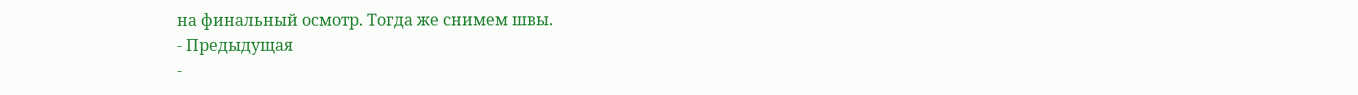на финальный осмотр. Тогда же снимем швы.
- Предыдущая
-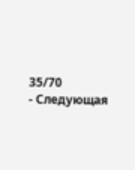35/70
- Следующая